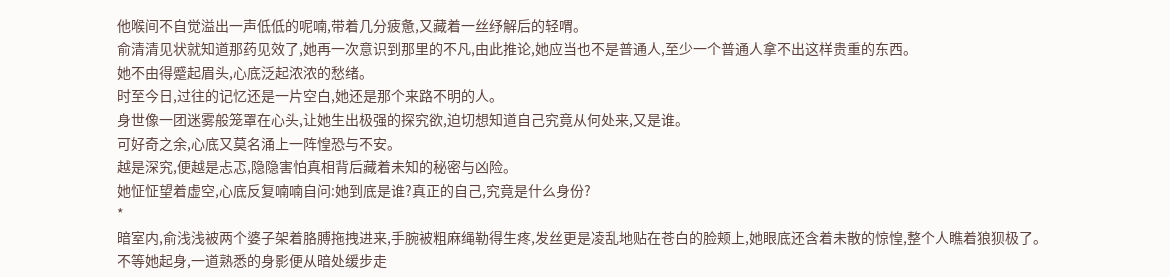他喉间不自觉溢出一声低低的呢喃,带着几分疲惫,又藏着一丝纾解后的轻喟。
俞清清见状就知道那药见效了,她再一次意识到那里的不凡,由此推论,她应当也不是普通人,至少一个普通人拿不出这样贵重的东西。
她不由得蹙起眉头,心底泛起浓浓的愁绪。
时至今日,过往的记忆还是一片空白,她还是那个来路不明的人。
身世像一团迷雾般笼罩在心头,让她生出极强的探究欲,迫切想知道自己究竟从何处来,又是谁。
可好奇之余,心底又莫名涌上一阵惶恐与不安。
越是深究,便越是忐忑,隐隐害怕真相背后藏着未知的秘密与凶险。
她怔怔望着虚空,心底反复喃喃自问:她到底是谁?真正的自己,究竟是什么身份?
*
暗室内,俞浅浅被两个婆子架着胳膊拖拽进来,手腕被粗麻绳勒得生疼,发丝更是凌乱地贴在苍白的脸颊上,她眼底还含着未散的惊惶,整个人瞧着狼狈极了。
不等她起身,一道熟悉的身影便从暗处缓步走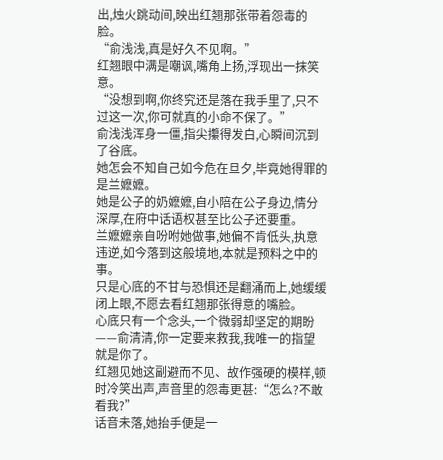出,烛火跳动间,映出红翘那张带着怨毒的脸。
“俞浅浅,真是好久不见啊。”
红翘眼中满是嘲讽,嘴角上扬,浮现出一抹笑意。
“没想到啊,你终究还是落在我手里了,只不过这一次,你可就真的小命不保了。”
俞浅浅浑身一僵,指尖攥得发白,心瞬间沉到了谷底。
她怎会不知自己如今危在旦夕,毕竟她得罪的是兰嬷嬷。
她是公子的奶嬷嬷,自小陪在公子身边,情分深厚,在府中话语权甚至比公子还要重。
兰嬷嬷亲自吩咐她做事,她偏不肯低头,执意违逆,如今落到这般境地,本就是预料之中的事。
只是心底的不甘与恐惧还是翻涌而上,她缓缓闭上眼,不愿去看红翘那张得意的嘴脸。
心底只有一个念头,一个微弱却坚定的期盼——俞清清,你一定要来救我,我唯一的指望就是你了。
红翘见她这副避而不见、故作强硬的模样,顿时冷笑出声,声音里的怨毒更甚:“怎么?不敢看我?”
话音未落,她抬手便是一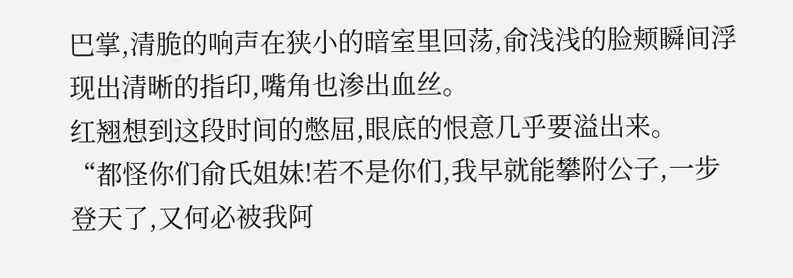巴掌,清脆的响声在狭小的暗室里回荡,俞浅浅的脸颊瞬间浮现出清晰的指印,嘴角也渗出血丝。
红翘想到这段时间的憋屈,眼底的恨意几乎要溢出来。
“都怪你们俞氏姐妹!若不是你们,我早就能攀附公子,一步登天了,又何必被我阿